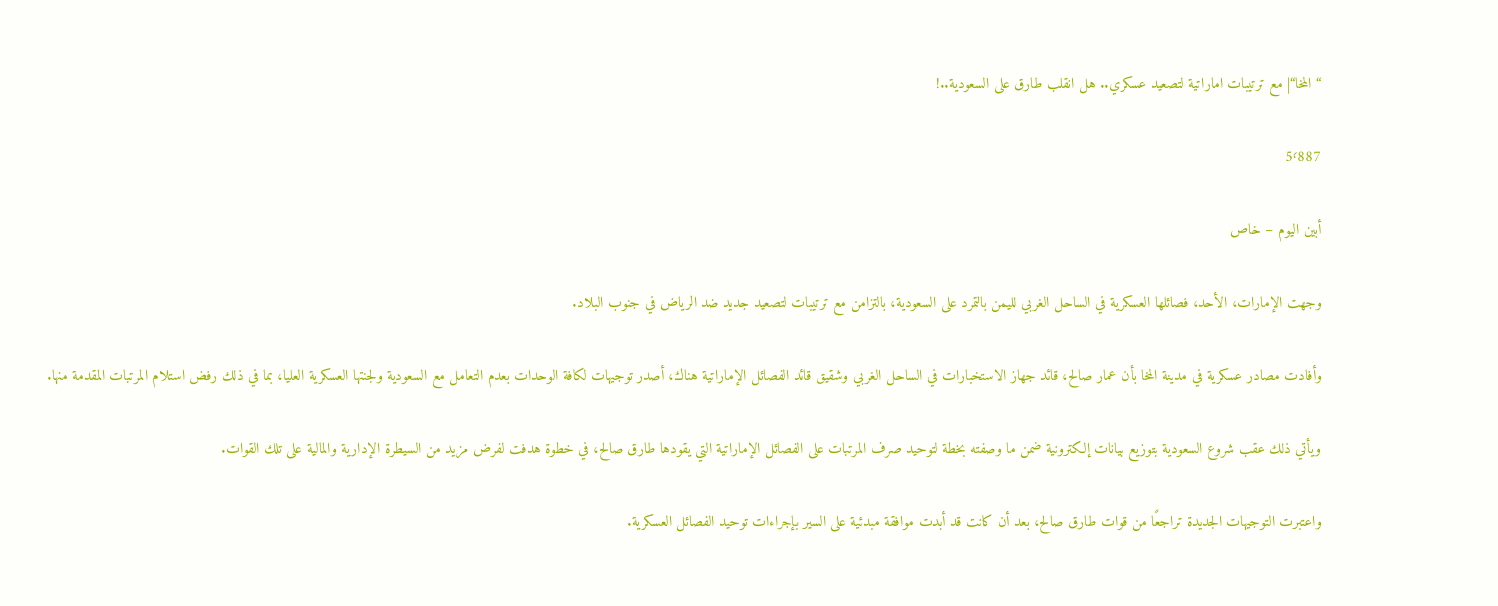“المخا“| مع ترتيبات اماراتية لتصعيد عسكري.. هل انقلب طارق على السعودية..!

5٬887

أبين اليوم – خاص

وجهت الإمارات، الأحد، فصائلها العسكرية في الساحل الغربي لليمن بالتمرد على السعودية، بالتزامن مع ترتيبات لتصعيد جديد ضد الرياض في جنوب البلاد.

وأفادت مصادر عسكرية في مدينة المخا بأن عمار صالح، قائد جهاز الاستخبارات في الساحل الغربي وشقيق قائد الفصائل الإماراتية هناك، أصدر توجيهات لكافة الوحدات بعدم التعامل مع السعودية ولجنتها العسكرية العليا، بما في ذلك رفض استلام المرتبات المقدمة منها.

ويأتي ذلك عقب شروع السعودية بتوزيع بيانات إلكترونية ضمن ما وصفته بخطة لتوحيد صرف المرتبات على الفصائل الإماراتية التي يقودها طارق صالح، في خطوة هدفت لفرض مزيد من السيطرة الإدارية والمالية على تلك القوات.

واعتبرت التوجيهات الجديدة تراجعًا من قوات طارق صالح، بعد أن كانت قد أبدت موافقة مبدئية على السير بإجراءات توحيد الفصائل العسكرية.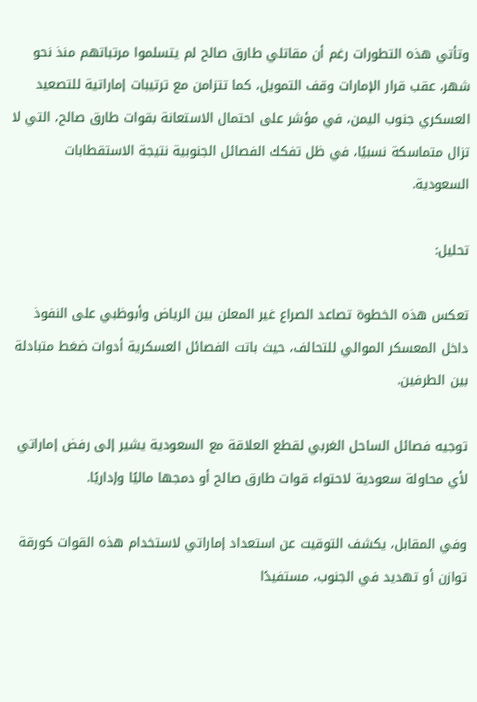وتأتي هذه التطورات رغم أن مقاتلي طارق صالح لم يتسلموا مرتباتهم منذ نحو شهر، عقب قرار الإمارات وقف التمويل، كما تتزامن مع ترتيبات إماراتية للتصعيد العسكري جنوب اليمن، في مؤشر على احتمال الاستعانة بقوات طارق صالح، التي لا تزال متماسكة نسبيًا، في ظل تفكك الفصائل الجنوبية نتيجة الاستقطابات السعودية.

تحليل:

تعكس هذه الخطوة تصاعد الصراع غير المعلن بين الرياض وأبوظبي على النفوذ داخل المعسكر الموالي للتحالف، حيث باتت الفصائل العسكرية أدوات ضغط متبادلة بين الطرفين.

توجيه فصائل الساحل الغربي لقطع العلاقة مع السعودية يشير إلى رفض إماراتي لأي محاولة سعودية لاحتواء قوات طارق صالح أو دمجها ماليًا وإداريًا.

وفي المقابل، يكشف التوقيت عن استعداد إماراتي لاستخدام هذه القوات كورقة توازن أو تهديد في الجنوب، مستفيدًا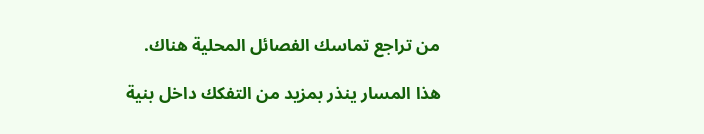من تراجع تماسك الفصائل المحلية هناك.

هذا المسار ينذر بمزيد من التفكك داخل بنية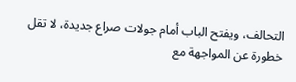التحالف، ويفتح الباب أمام جولات صراع جديدة، لا تقل خطورة عن المواجهة مع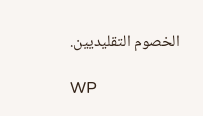الخصوم التقليديين.

WP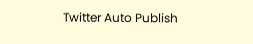Twitter Auto Publish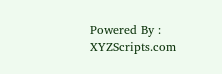Powered By : XYZScripts.com